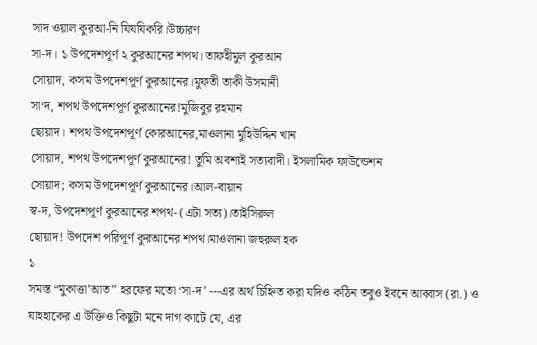সাদ ওয়াল কুরআ-নি যিযযিকরি।উচ্চারণ
সা-দ। ১ উপদেশপূর্ণ ২ কুরআনের শপথ। তাফহীমুল কুরআন
সোয়াদ, কসম উপদেশপূর্ণ কুরআনের।মুফতী তাকী উসমানী
সা‘দ, শপথ উপদেশপূর্ণ কুরআনের!মুজিবুর রহমান
ছোয়াদ। শপথ উপদেশপূর্ণ কোরআনের,মাওলানা মুহিউদ্দিন খান
সোয়াদ, শপথ উপদেশপূর্ণ কুরআনের! তুমি অবশ্যই সত্যবাদী। ইসলামিক ফাউন্ডেশন
সোয়াদ; কসম উপদেশপূর্ণ কুরআনের।আল-বায়ান
স্ব-দ, উপদেশপূর্ণ কুরআনের শপথ- (এটা সত্য)।তাইসিরুল
ছোয়াদ! উপদেশ পরিপূর্ণ কুরআনের শপথ।মাওলানা জহুরুল হক
১
সমস্ত “মুকাত্তা’আত” হরফের মতো ‘সা-দ’ ---এর অর্থ চিহ্নিত করা যদিও কঠিন তবুও ইবনে আব্বাস (রা.) ও যাহহাকের এ উক্তিও কিছুটা মনে দাগ কাটে যে, এর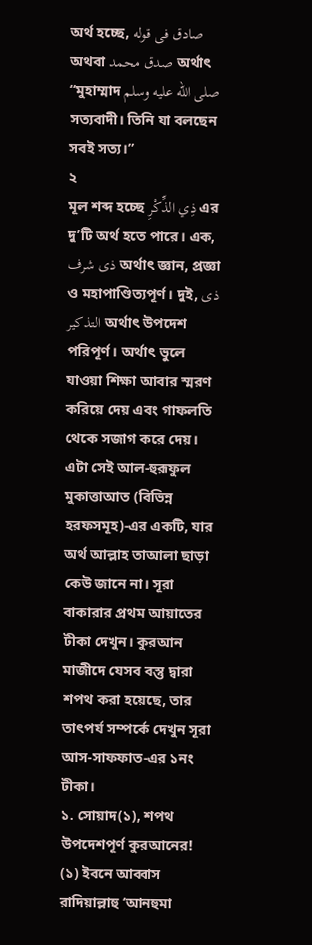অর্থ হচ্ছে, صادق فى قوله অথবা صدق محمد অর্থাৎ “মুহাম্মাদ صلى الله عليه وسلم সত্যবাদী। তিনি যা বলছেন সবই সত্য।”
২
মূল শব্দ হচ্ছে ذِي الذِّكْرِ এর দু’টি অর্থ হতে পারে। এক, ذى شرف অর্থাৎ জ্ঞান, প্রজ্ঞা ও মহাপাণ্ডিত্যপূর্ণ। দুই, ذى التذكير অর্থাৎ উপদেশ পরিপূর্ণ। অর্থাৎ ভুলে যাওয়া শিক্ষা আবার স্মরণ করিয়ে দেয় এবং গাফলতি থেকে সজাগ করে দেয়।
এটা সেই আল-হুরূফুল মুকাত্তাআত (বিভিন্ন হরফসমূহ)-এর একটি, যার অর্থ আল্লাহ তাআলা ছাড়া কেউ জানে না। সূরা বাকারার প্রথম আয়াতের টীকা দেখুন। কুরআন মাজীদে যেসব বস্তু দ্বারা শপথ করা হয়েছে, তার তাৎপর্য সম্পর্কে দেখুন সূরা আস-সাফফাত-এর ১নং টীকা।
১. সোয়াদ(১), শপথ উপদেশপূর্ণ কুরআনের!
(১) ইবনে আব্বাস রাদিয়াল্লাহু ‘আনহুমা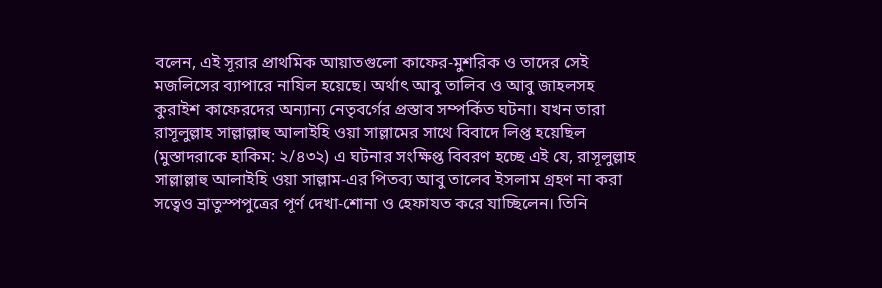বলেন, এই সূরার প্রাথমিক আয়াতগুলো কাফের-মুশরিক ও তাদের সেই মজলিসের ব্যাপারে নাযিল হয়েছে। অর্থাৎ আবু তালিব ও আবু জাহলসহ কুরাইশ কাফেরদের অন্যান্য নেতৃবর্গের প্রস্তাব সম্পর্কিত ঘটনা। যখন তারা রাসূলুল্লাহ সাল্লাল্লাহু আলাইহি ওয়া সাল্লামের সাথে বিবাদে লিপ্ত হয়েছিল (মুস্তাদরাকে হাকিম: ২/৪৩২) এ ঘটনার সংক্ষিপ্ত বিবরণ হচ্ছে এই যে, রাসূলুল্লাহ সাল্লাল্লাহু আলাইহি ওয়া সাল্লাম-এর পিতব্য আবু তালেব ইসলাম গ্ৰহণ না করা সত্বেও ভ্রাতুস্পপুত্রের পূর্ণ দেখা-শোনা ও হেফাযত করে যাচ্ছিলেন। তিনি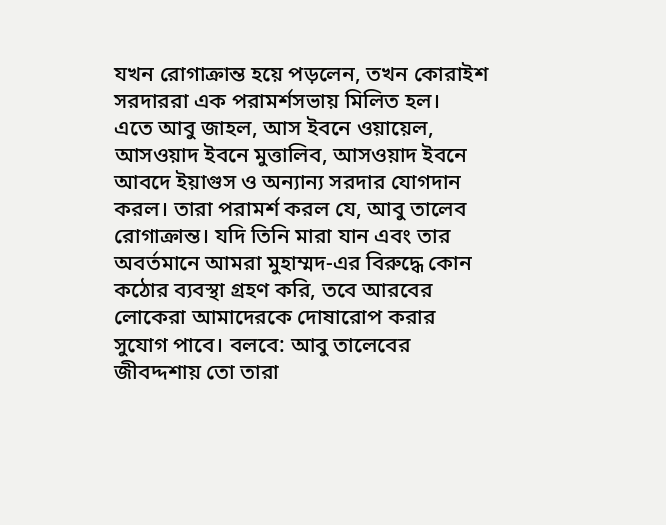যখন রোগাক্রান্ত হয়ে পড়লেন, তখন কোরাইশ সরদাররা এক পরামর্শসভায় মিলিত হল।
এতে আবু জাহল, আস ইবনে ওয়ায়েল, আসওয়াদ ইবনে মুত্তালিব, আসওয়াদ ইবনে আবদে ইয়াগুস ও অন্যান্য সরদার যোগদান করল। তারা পরামর্শ করল যে, আবু তালেব রোগাক্রান্ত। যদি তিনি মারা যান এবং তার অবর্তমানে আমরা মুহাম্মদ-এর বিরুদ্ধে কোন কঠোর ব্যবস্থা গ্রহণ করি, তবে আরবের লোকেরা আমাদেরকে দোষারোপ করার সুযোগ পাবে। বলবে: আবু তালেবের জীবদ্দশায় তো তারা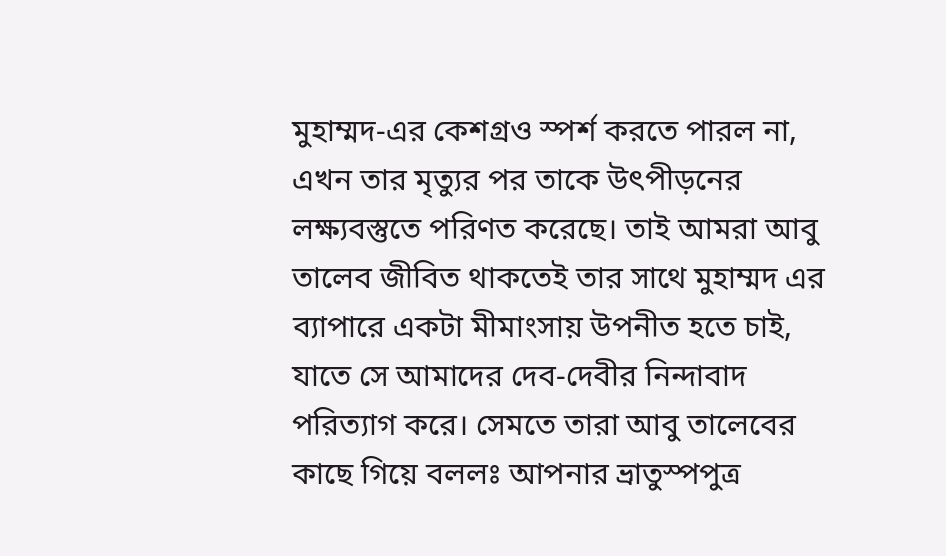মুহাম্মদ-এর কেশগ্রও স্পর্শ করতে পারল না, এখন তার মৃত্যুর পর তাকে উৎপীড়নের লক্ষ্যবস্তুতে পরিণত করেছে। তাই আমরা আবু তালেব জীবিত থাকতেই তার সাথে মুহাম্মদ এর ব্যাপারে একটা মীমাংসায় উপনীত হতে চাই, যাতে সে আমাদের দেব-দেবীর নিন্দাবাদ পরিত্যাগ করে। সেমতে তারা আবু তালেবের কাছে গিয়ে বললঃ আপনার ভ্রাতুস্পপুত্র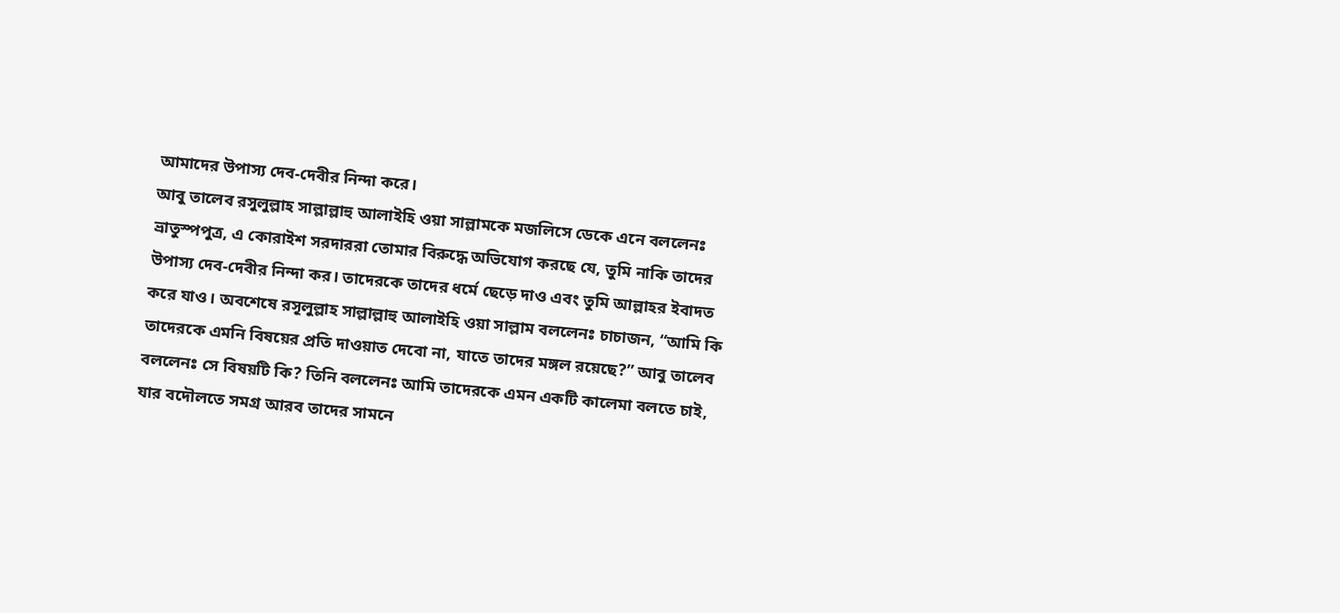আমাদের উপাস্য দেব-দেবীর নিন্দা করে।
আবু তালেব রসুলুল্লাহ সাল্লাল্লাহু আলাইহি ওয়া সাল্লামকে মজলিসে ডেকে এনে বললেনঃ ভ্রাতুস্পপুত্র, এ কোরাইশ সরদাররা তোমার বিরুদ্ধে অভিযোগ করছে যে, তুমি নাকি তাদের উপাস্য দেব-দেবীর নিন্দা কর। তাদেরকে তাদের ধর্মে ছেড়ে দাও এবং তুমি আল্লাহর ইবাদত করে যাও। অবশেষে রসূলুল্লাহ সাল্লাল্লাহু আলাইহি ওয়া সাল্লাম বললেনঃ চাচাজন, “আমি কি তাদেরকে এমনি বিষয়ের প্রতি দাওয়াত দেবো না, যাতে তাদের মঙ্গল রয়েছে?” আবু তালেব বললেনঃ সে বিষয়টি কি? তিনি বললেনঃ আমি তাদেরকে এমন একটি কালেমা বলতে চাই, যার বদৌলতে সমগ্র আরব তাদের সামনে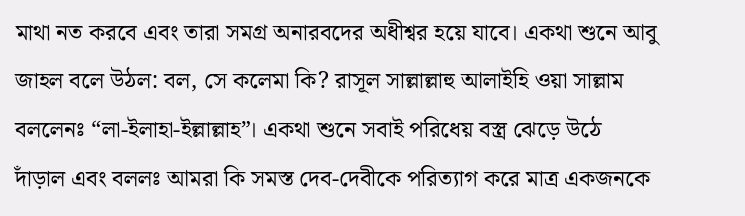মাথা নত করবে এবং তারা সমগ্ৰ অনারবদের অধীশ্বর হয়ে যাবে। একথা শুনে আবু জাহল বলে উঠল: বল, সে কলেমা কি? রাসূল সাল্লাল্লাহু আলাইহি ওয়া সাল্লাম বললেনঃ “লা-ইলাহা-ইল্লাল্লাহ”। একথা শুনে সবাই পরিধেয় বস্ত্র ঝেড়ে উঠে দাঁড়াল এবং বললঃ আমরা কি সমস্ত দেব-দেবীকে পরিত্যাগ করে মাত্র একজনকে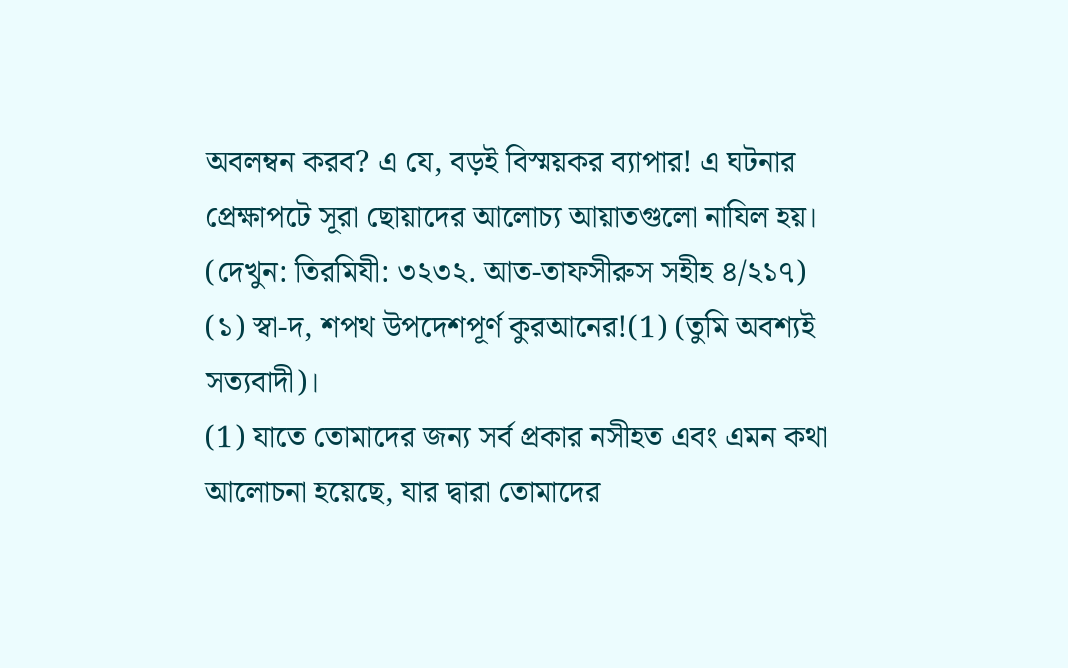অবলম্বন করব? এ যে, বড়ই বিস্ময়কর ব্যাপার! এ ঘটনার প্রেক্ষাপটে সূরা ছোয়াদের আলোচ্য আয়াতগুলো নাযিল হয়। (দেখুন: তিরমিযী: ৩২৩২. আত-তাফসীরুস সহীহ ৪/২১৭)
(১) স্বা-দ, শপথ উপদেশপূর্ণ কুরআনের!(1) (তুমি অবশ্যই সত্যবাদী)।
(1) যাতে তোমাদের জন্য সর্ব প্রকার নসীহত এবং এমন কথা আলোচনা হয়েছে, যার দ্বারা তোমাদের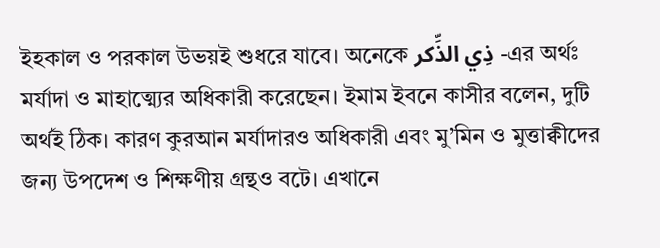ইহকাল ও পরকাল উভয়ই শুধরে যাবে। অনেকে ذِي الذِّكر -এর অর্থঃ মর্যাদা ও মাহাত্ম্যের অধিকারী করেছেন। ইমাম ইবনে কাসীর বলেন, দুটি অর্থই ঠিক। কারণ কুরআন মর্যাদারও অধিকারী এবং মু’মিন ও মুত্তাক্বীদের জন্য উপদেশ ও শিক্ষণীয় গ্রন্থও বটে। এখানে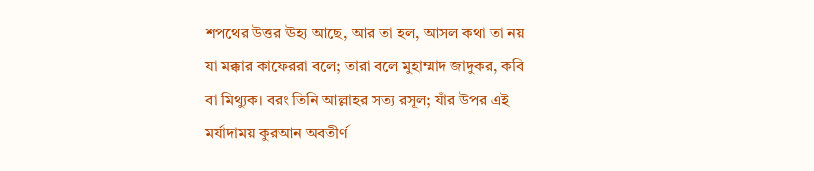শপথের উত্তর ঊহ্য আছে, আর তা হল, আসল কথা তা নয় যা মক্কার কাফেররা বলে; তারা বলে মুহাম্মাদ জাদুকর, কবি বা মিথ্যুক। বরং তিনি আল্লাহর সত্য রসূল; যাঁর উপর এই মর্যাদাময় কুরআন অবতীর্ণ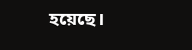হয়েছে।